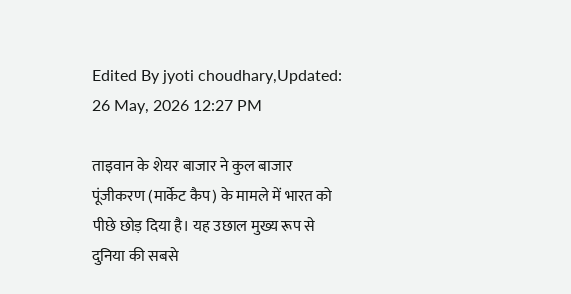Edited By jyoti choudhary,Updated: 26 May, 2026 12:27 PM

ताइवान के शेयर बाजार ने कुल बाजार पूंजीकरण (मार्केट कैप) के मामले में भारत को पीछे छोड़ दिया है। यह उछाल मुख्य रूप से दुनिया की सबसे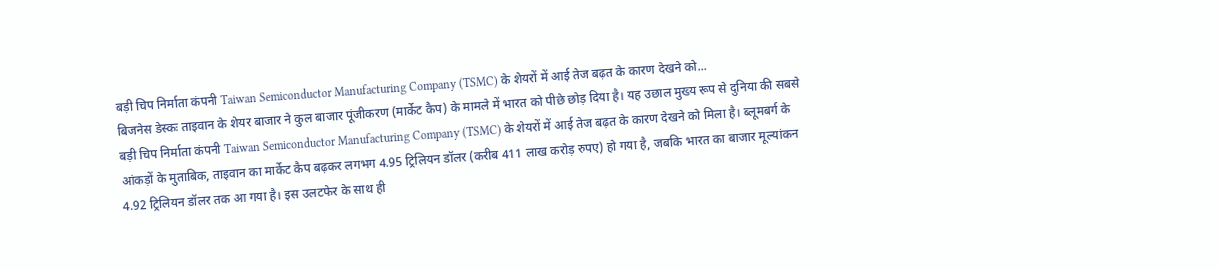बड़ी चिप निर्माता कंपनी Taiwan Semiconductor Manufacturing Company (TSMC) के शेयरों में आई तेज बढ़त के कारण देखने को...
बिजनेस डेस्कः ताइवान के शेयर बाजार ने कुल बाजार पूंजीकरण (मार्केट कैप) के मामले में भारत को पीछे छोड़ दिया है। यह उछाल मुख्य रूप से दुनिया की सबसे बड़ी चिप निर्माता कंपनी Taiwan Semiconductor Manufacturing Company (TSMC) के शेयरों में आई तेज बढ़त के कारण देखने को मिला है। ब्लूमबर्ग के आंकड़ों के मुताबिक, ताइवान का मार्केट कैप बढ़कर लगभग 4.95 ट्रिलियन डॉलर (करीब 411 लाख करोड़ रुपए) हो गया है, जबकि भारत का बाजार मूल्यांकन 4.92 ट्रिलियन डॉलर तक आ गया है। इस उलटफेर के साथ ही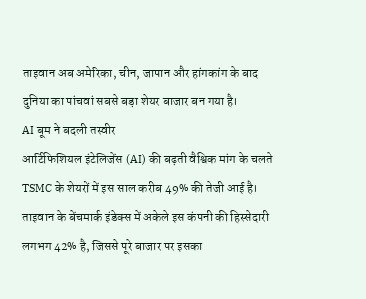ताइवान अब अमेरिका, चीन, जापान और हांगकांग के बाद दुनिया का पांचवां सबसे बड़ा शेयर बाजार बन गया है।
AI बूम ने बदली तस्वीर
आर्टिफिशियल इंटेलिजेंस (AI) की बढ़ती वैश्विक मांग के चलते TSMC के शेयरों में इस साल करीब 49% की तेजी आई है। ताइवान के बेंचमार्क इंडेक्स में अकेले इस कंपनी की हिस्सेदारी लगभग 42% है, जिससे पूरे बाजार पर इसका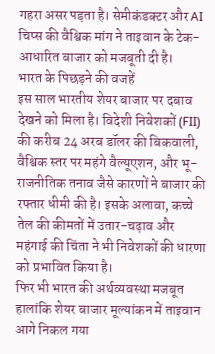गहरा असर पड़ता है। सेमीकंडक्टर और AI चिप्स की वैश्विक मांग ने ताइवान के टेक-आधारित बाजार को मजबूती दी है।
भारत के पिछड़ने की वजहें
इस साल भारतीय शेयर बाजार पर दबाव देखने को मिला है। विदेशी निवेशकों (FII) की करीब 24 अरब डॉलर की बिकवाली, वैश्विक स्तर पर महंगे वैल्यूएशन, और भू-राजनीतिक तनाव जैसे कारणों ने बाजार की रफ्तार धीमी की है। इसके अलावा, कच्चे तेल की कीमतों में उतार-चढ़ाव और महंगाई की चिंता ने भी निवेशकों की धारणा को प्रभावित किया है।
फिर भी भारत की अर्थव्यवस्था मजबूत
हालांकि शेयर बाजार मूल्यांकन में ताइवान आगे निकल गया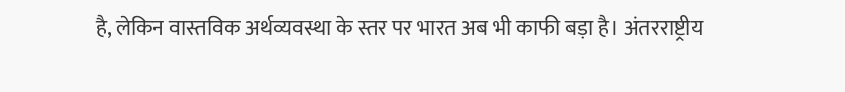है, लेकिन वास्तविक अर्थव्यवस्था के स्तर पर भारत अब भी काफी बड़ा है। अंतरराष्ट्रीय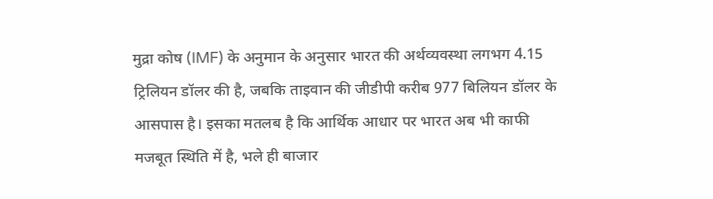मुद्रा कोष (IMF) के अनुमान के अनुसार भारत की अर्थव्यवस्था लगभग 4.15 ट्रिलियन डॉलर की है, जबकि ताइवान की जीडीपी करीब 977 बिलियन डॉलर के आसपास है। इसका मतलब है कि आर्थिक आधार पर भारत अब भी काफी मजबूत स्थिति में है, भले ही बाजार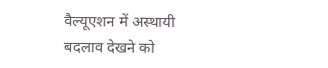वैल्यूएशन में अस्थायी बदलाव देखने को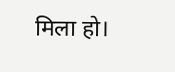मिला हो।